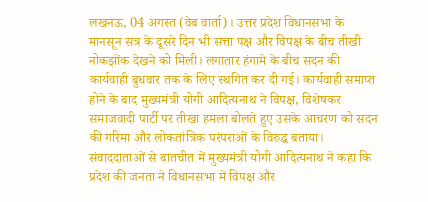लखनऊ, 04 अगस्त (वेब वार्ता)। उत्तर प्रदेश विधानसभा के मानसून सत्र के दूसरे दिन भी सत्ता पक्ष और विपक्ष के बीच तीखी नोकझोंक देखने को मिली। लगातार हंगामे के बीच सदन की कार्यवाही बुधवार तक के लिए स्थगित कर दी गई। कार्यवाही समाप्त होने के बाद मुख्यमंत्री योगी आदित्यनाथ ने विपक्ष, विशेषकर समाजवादी पार्टी पर तीखा हमला बोलते हुए उसके आचरण को सदन की गरिमा और लोकतांत्रिक परंपराओं के विरुद्ध बताया।
संवाददाताओं से बातचीत में मुख्यमंत्री योगी आदित्यनाथ ने कहा कि प्रदेश की जनता ने विधानसभा में विपक्ष और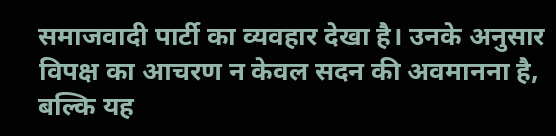समाजवादी पार्टी का व्यवहार देखा है। उनके अनुसार विपक्ष का आचरण न केवल सदन की अवमानना है, बल्कि यह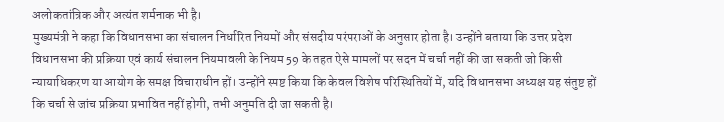अलोकतांत्रिक और अत्यंत शर्मनाक भी है।
मुख्यमंत्री ने कहा कि विधानसभा का संचालन निर्धारित नियमों और संसदीय परंपराओं के अनुसार होता है। उन्होंने बताया कि उत्तर प्रदेश विधानसभा की प्रक्रिया एवं कार्य संचालन नियमावली के नियम 59 के तहत ऐसे मामलों पर सदन में चर्चा नहीं की जा सकती जो किसी न्यायाधिकरण या आयोग के समक्ष विचाराधीन हों। उन्होंने स्पष्ट किया कि केवल विशेष परिस्थितियों में, यदि विधानसभा अध्यक्ष यह संतुष्ट हों कि चर्चा से जांच प्रक्रिया प्रभावित नहीं होगी, तभी अनुमति दी जा सकती है।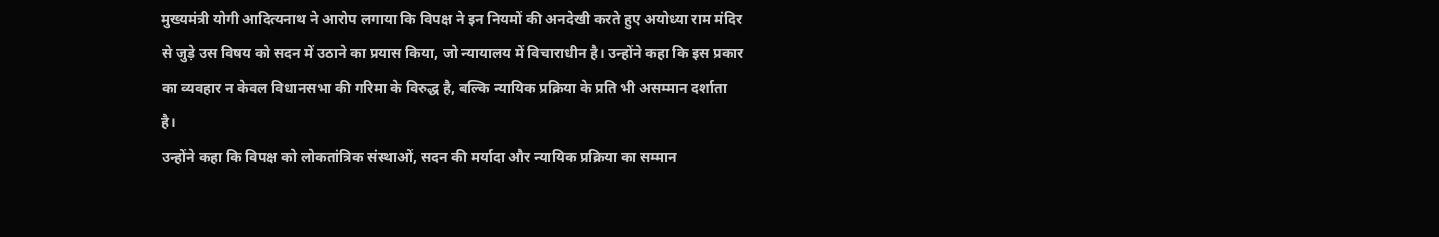मुख्यमंत्री योगी आदित्यनाथ ने आरोप लगाया कि विपक्ष ने इन नियमों की अनदेखी करते हुए अयोध्या राम मंदिर से जुड़े उस विषय को सदन में उठाने का प्रयास किया, जो न्यायालय में विचाराधीन है। उन्होंने कहा कि इस प्रकार का व्यवहार न केवल विधानसभा की गरिमा के विरुद्ध है, बल्कि न्यायिक प्रक्रिया के प्रति भी असम्मान दर्शाता है।
उन्होंने कहा कि विपक्ष को लोकतांत्रिक संस्थाओं, सदन की मर्यादा और न्यायिक प्रक्रिया का सम्मान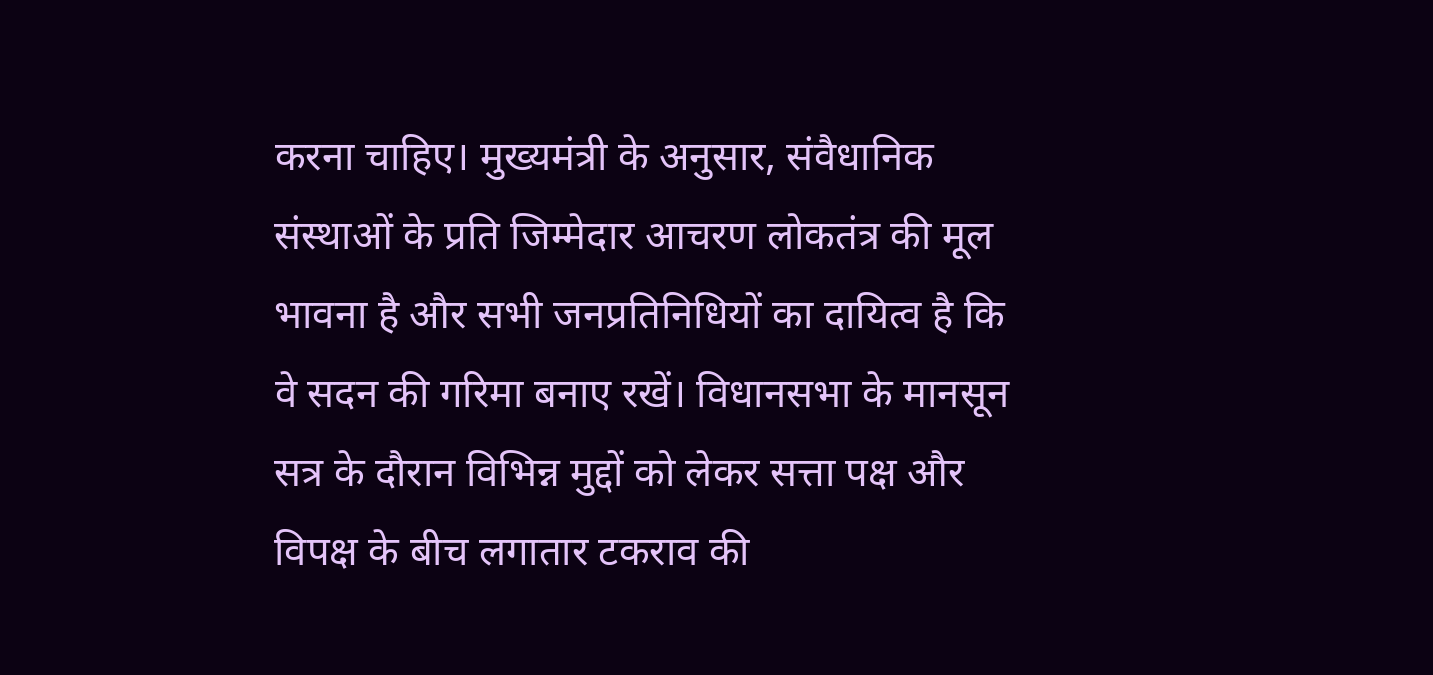करना चाहिए। मुख्यमंत्री के अनुसार, संवैधानिक संस्थाओं के प्रति जिम्मेदार आचरण लोकतंत्र की मूल भावना है और सभी जनप्रतिनिधियों का दायित्व है कि वे सदन की गरिमा बनाए रखें। विधानसभा के मानसून सत्र के दौरान विभिन्न मुद्दों को लेकर सत्ता पक्ष और विपक्ष के बीच लगातार टकराव की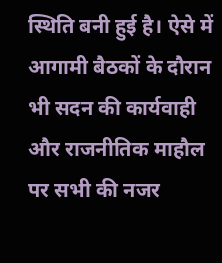स्थिति बनी हुई है। ऐसे में आगामी बैठकों के दौरान भी सदन की कार्यवाही और राजनीतिक माहौल पर सभी की नजर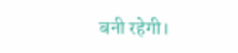बनी रहेगी।